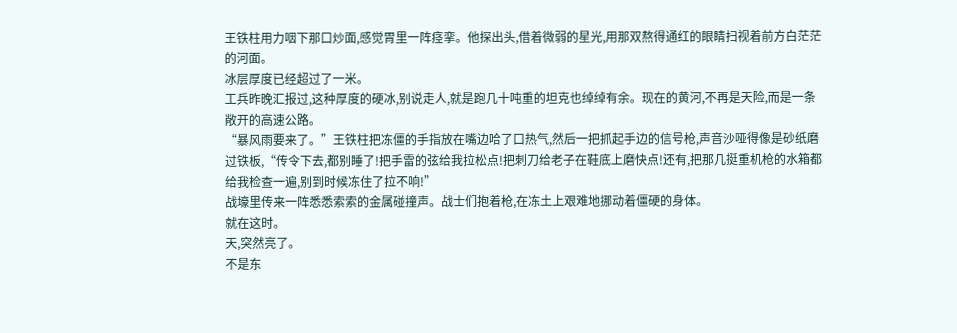王铁柱用力咽下那口炒面,感觉胃里一阵痉挛。他探出头,借着微弱的星光,用那双熬得通红的眼睛扫视着前方白茫茫的河面。
冰层厚度已经超过了一米。
工兵昨晚汇报过,这种厚度的硬冰,别说走人,就是跑几十吨重的坦克也绰绰有余。现在的黄河,不再是天险,而是一条敞开的高速公路。
“暴风雨要来了。”王铁柱把冻僵的手指放在嘴边哈了口热气,然后一把抓起手边的信号枪,声音沙哑得像是砂纸磨过铁板,“传令下去,都别睡了!把手雷的弦给我拉松点!把刺刀给老子在鞋底上磨快点!还有,把那几挺重机枪的水箱都给我检查一遍,别到时候冻住了拉不响!”
战壕里传来一阵悉悉索索的金属碰撞声。战士们抱着枪,在冻土上艰难地挪动着僵硬的身体。
就在这时。
天,突然亮了。
不是东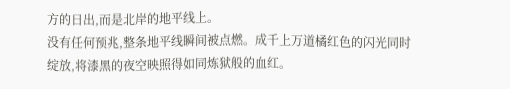方的日出,而是北岸的地平线上。
没有任何预兆,整条地平线瞬间被点燃。成千上万道橘红色的闪光同时绽放,将漆黑的夜空映照得如同炼狱般的血红。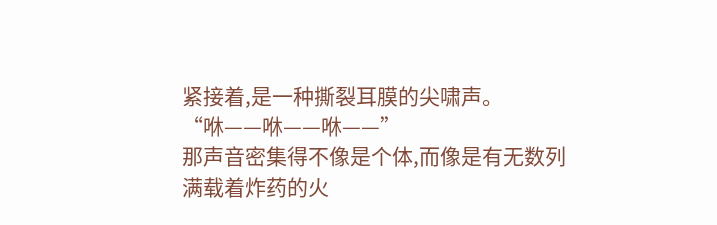紧接着,是一种撕裂耳膜的尖啸声。
“咻——咻——咻——”
那声音密集得不像是个体,而像是有无数列满载着炸药的火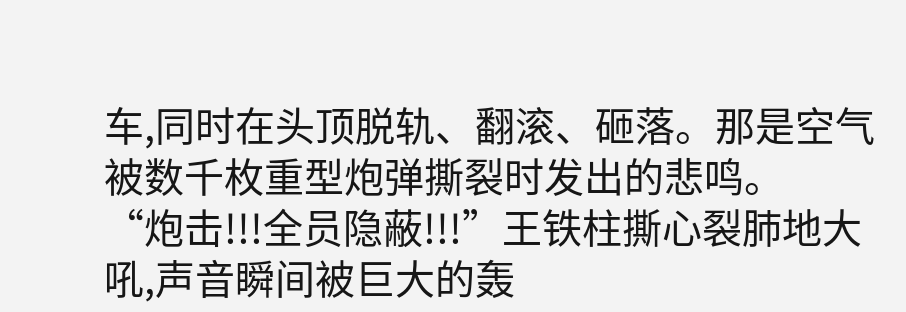车,同时在头顶脱轨、翻滚、砸落。那是空气被数千枚重型炮弹撕裂时发出的悲鸣。
“炮击!!!全员隐蔽!!!”王铁柱撕心裂肺地大吼,声音瞬间被巨大的轰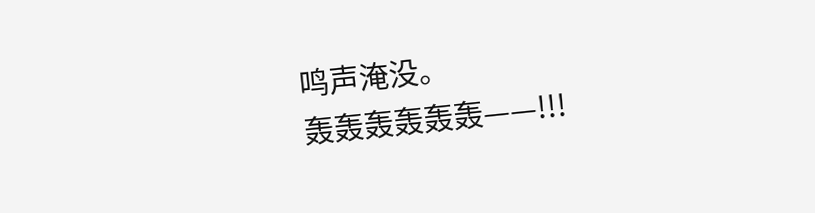鸣声淹没。
轰轰轰轰轰轰——!!!